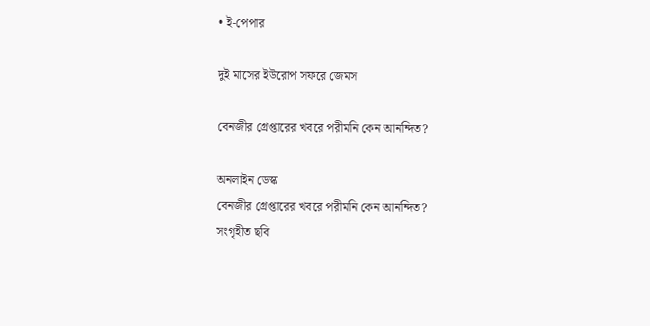• ই-পেপার

দুই মাসের ইউরোপ সফরে জেমস

বেনজীর গ্রেপ্তারের খবরে পরীমনি কেন আনন্দিত?

অনলাইন ডেস্ক
বেনজীর গ্রেপ্তারের খবরে পরীমনি কেন আনন্দিত?
সংগৃহীত ছবি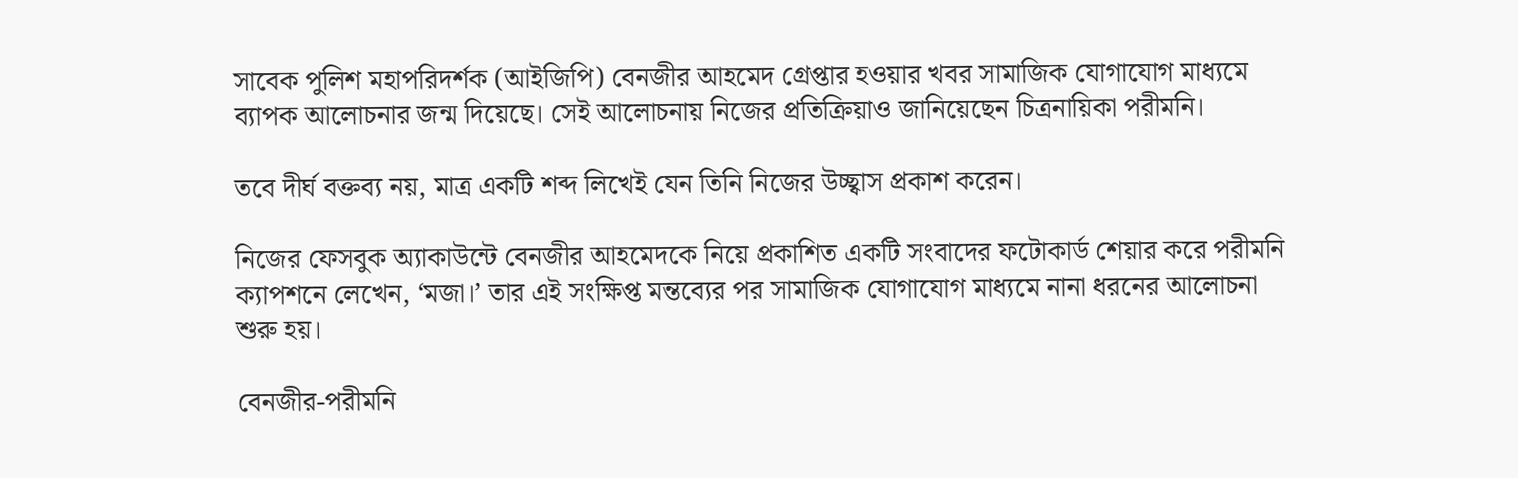সাবেক পুলিশ মহাপরিদর্শক (আইজিপি) বেনজীর আহমেদ গ্রেপ্তার হওয়ার খবর সামাজিক যোগাযোগ মাধ্যমে ব্যাপক আলোচনার জন্ম দিয়েছে। সেই আলোচনায় নিজের প্রতিক্রিয়াও জানিয়েছেন চিত্রনায়িকা পরীমনি।

তবে দীর্ঘ বক্তব্য নয়, মাত্র একটি শব্দ লিখেই যেন তিনি নিজের উচ্ছ্বাস প্রকাশ করেন।

নিজের ফেসবুক অ্যাকাউন্টে বেনজীর আহমেদকে নিয়ে প্রকাশিত একটি সংবাদের ফটোকার্ড শেয়ার করে পরীমনি ক্যাপশনে লেখেন, ‘মজা।’ তার এই সংক্ষিপ্ত মন্তব্যের পর সামাজিক যোগাযোগ মাধ্যমে নানা ধরনের আলোচনা শুরু হয়।

বেনজীর-পরীমনি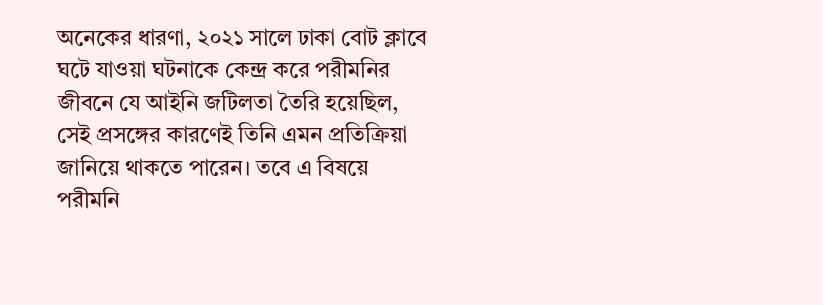অনেকের ধারণা, ২০২১ সালে ঢাকা বোট ক্লাবে ঘটে যাওয়া ঘটনাকে কেন্দ্র করে পরীমনির জীবনে যে আইনি জটিলতা তৈরি হয়েছিল, সেই প্রসঙ্গের কারণেই তিনি এমন প্রতিক্রিয়া জানিয়ে থাকতে পারেন। তবে এ বিষয়ে পরীমনি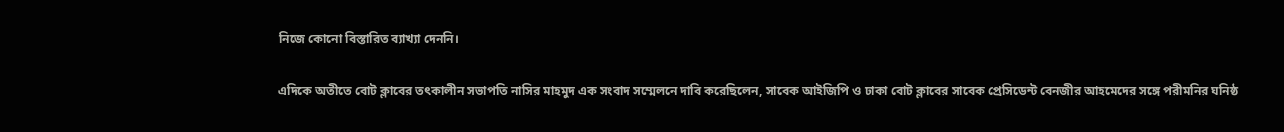নিজে কোনো বিস্তারিত ব্যাখ্যা দেননি।

এদিকে অতীতে বোট ক্লাবের তৎকালীন সভাপতি নাসির মাহমুদ এক সংবাদ সম্মেলনে দাবি করেছিলেন, সাবেক আইজিপি ও ঢাকা বোট ক্লাবের সাবেক প্রেসিডেন্ট বেনজীর আহমেদের সঙ্গে পরীমনির ঘনিষ্ঠ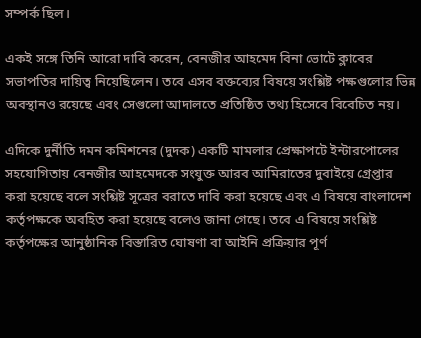সম্পর্ক ছিল।

একই সঙ্গে তিনি আরো দাবি করেন, বেনজীর আহমেদ বিনা ভোটে ক্লাবের সভাপতির দায়িত্ব নিয়েছিলেন। তবে এসব বক্তব্যের বিষয়ে সংশ্লিষ্ট পক্ষগুলোর ভিন্ন অবস্থানও রয়েছে এবং সেগুলো আদালতে প্রতিষ্ঠিত তথ্য হিসেবে বিবেচিত নয়।

এদিকে দুর্নীতি দমন কমিশনের (দুদক) একটি মামলার প্রেক্ষাপটে ইন্টারপোলের সহযোগিতায় বেনজীর আহমেদকে সংযুক্ত আরব আমিরাতের দুবাইয়ে গ্রেপ্তার করা হয়েছে বলে সংশ্লিষ্ট সূত্রের বরাতে দাবি করা হয়েছে এবং এ বিষয়ে বাংলাদেশ কর্তৃপক্ষকে অবহিত করা হয়েছে বলেও জানা গেছে। তবে এ বিষয়ে সংশ্লিষ্ট কর্তৃপক্ষের আনুষ্ঠানিক বিস্তারিত ঘোষণা বা আইনি প্রক্রিয়ার পূর্ণ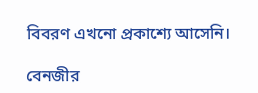বিবরণ এখনো প্রকাশ্যে আসেনি।

বেনজীর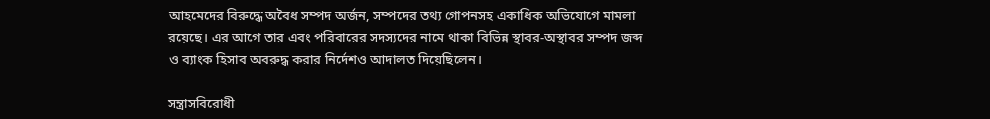আহমেদের বিরুদ্ধে অবৈধ সম্পদ অর্জন, সম্পদের তথ্য গোপনসহ একাধিক অভিযোগে মামলা রয়েছে। এর আগে তার এবং পরিবারের সদস্যদের নামে থাকা বিভিন্ন স্থাবর-অস্থাবর সম্পদ জব্দ ও ব্যাংক হিসাব অবরুদ্ধ করার নির্দেশও আদালত দিয়েছিলেন।

সন্ত্রাসবিরোধী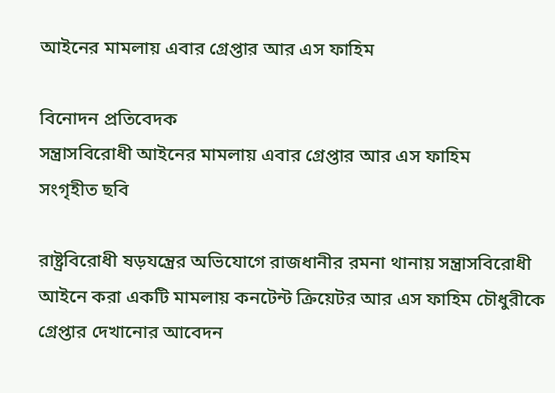আইনের মামলায় এবার গ্রেপ্তার আর এস ফাহিম

বিনোদন প্রতিবেদক
সন্ত্রাসবিরোধী আইনের মামলায় এবার গ্রেপ্তার আর এস ফাহিম
সংগৃহীত ছবি

রাষ্ট্রবিরোধী ষড়যন্ত্রের অভিযোগে রাজধানীর রমনা থানায় সন্ত্রাসবিরোধী আইনে করা একটি মামলায় কনটেন্ট ক্রিয়েটর আর এস ফাহিম চৌধুরীকে গ্রেপ্তার দেখানোর আবেদন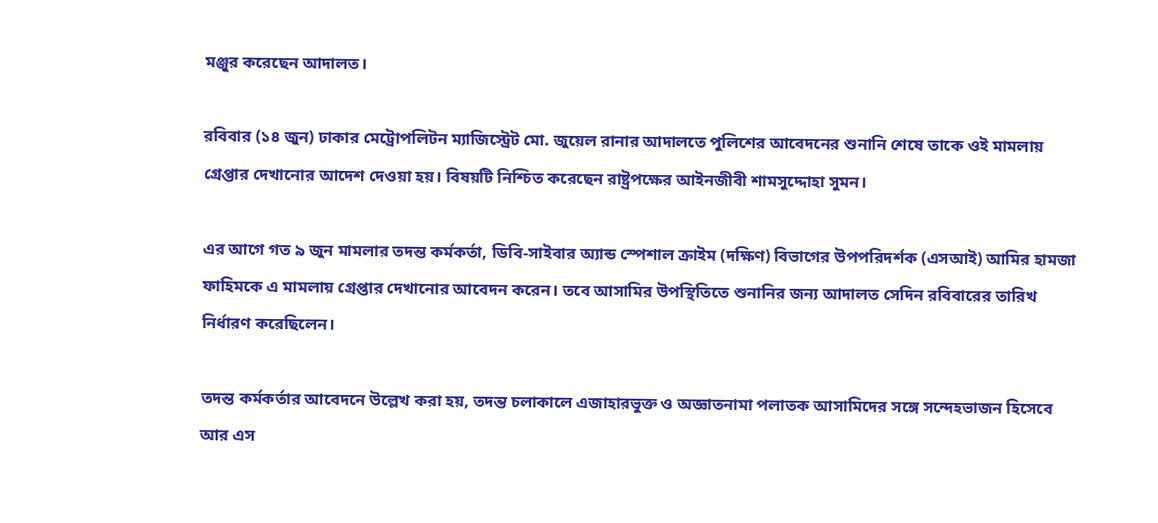মঞ্জুর করেছেন আদালত।

রবিবার (১৪ জুন) ঢাকার মেট্রোপলিটন ম্যাজিস্ট্রেট মো. জুয়েল রানার আদালতে পুলিশের আবেদনের শুনানি শেষে তাকে ওই মামলায় গ্রেপ্তার দেখানোর আদেশ দেওয়া হয়। বিষয়টি নিশ্চিত করেছেন রাষ্ট্রপক্ষের আইনজীবী শামসুদ্দোহা সুমন।

এর আগে গত ৯ জুন মামলার তদন্ত কর্মকর্তা, ডিবি-সাইবার অ্যান্ড স্পেশাল ক্রাইম (দক্ষিণ) বিভাগের উপপরিদর্শক (এসআই) আমির হামজা ফাহিমকে এ মামলায় গ্রেপ্তার দেখানোর আবেদন করেন। তবে আসামির উপস্থিতিতে শুনানির জন্য আদালত সেদিন রবিবারের তারিখ নির্ধারণ করেছিলেন।

তদন্ত কর্মকর্তার আবেদনে উল্লেখ করা হয়, তদন্ত চলাকালে এজাহারভুক্ত ও অজ্ঞাতনামা পলাতক আসামিদের সঙ্গে সন্দেহভাজন হিসেবে আর এস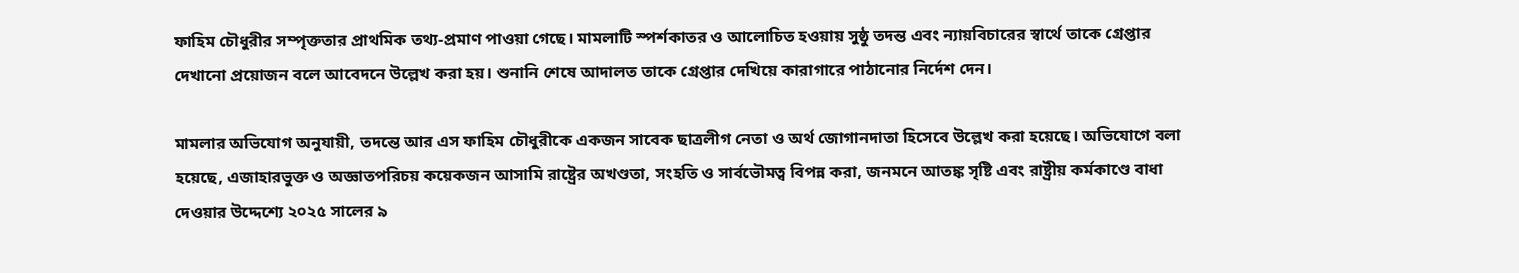ফাহিম চৌধুরীর সম্পৃক্ততার প্রাথমিক তথ্য-প্রমাণ পাওয়া গেছে। মামলাটি স্পর্শকাতর ও আলোচিত হওয়ায় সুষ্ঠু তদন্ত এবং ন্যায়বিচারের স্বার্থে তাকে গ্রেপ্তার দেখানো প্রয়োজন বলে আবেদনে উল্লেখ করা হয়। শুনানি শেষে আদালত তাকে গ্রেপ্তার দেখিয়ে কারাগারে পাঠানোর নির্দেশ দেন।

মামলার অভিযোগ অনুযায়ী, তদন্তে আর এস ফাহিম চৌধুরীকে একজন সাবেক ছাত্রলীগ নেতা ও অর্থ জোগানদাতা হিসেবে উল্লেখ করা হয়েছে। অভিযোগে বলা হয়েছে, এজাহারভুক্ত ও অজ্ঞাতপরিচয় কয়েকজন আসামি রাষ্ট্রের অখণ্ডতা, সংহতি ও সার্বভৌমত্ব বিপন্ন করা, জনমনে আতঙ্ক সৃষ্টি এবং রাষ্ট্রীয় কর্মকাণ্ডে বাধা দেওয়ার উদ্দেশ্যে ২০২৫ সালের ৯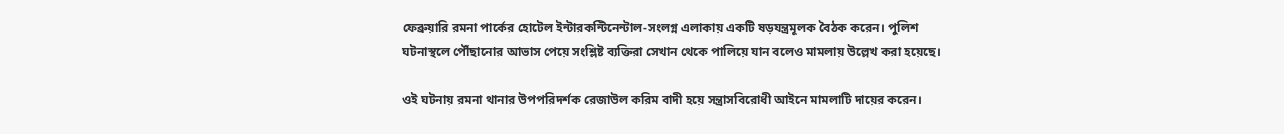ফেব্রুয়ারি রমনা পার্কের হোটেল ইন্টারকন্টিনেন্টাল-সংলগ্ন এলাকায় একটি ষড়যন্ত্রমূলক বৈঠক করেন। পুলিশ ঘটনাস্থলে পৌঁছানোর আভাস পেয়ে সংশ্লিষ্ট ব্যক্তিরা সেখান থেকে পালিয়ে যান বলেও মামলায় উল্লেখ করা হয়েছে।

ওই ঘটনায় রমনা থানার উপপরিদর্শক রেজাউল করিম বাদী হয়ে সন্ত্রাসবিরোধী আইনে মামলাটি দায়ের করেন।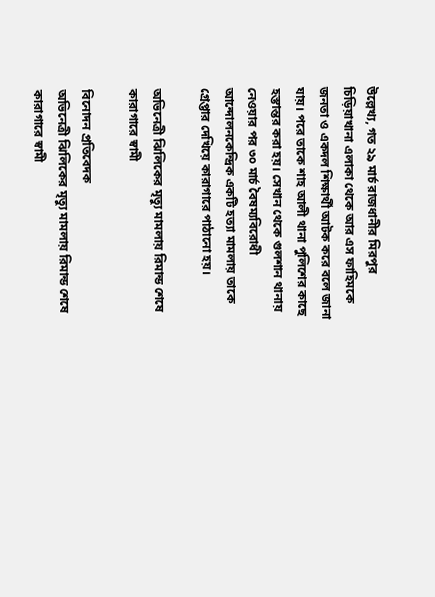উল্লেখ্য, গত ২৯ মার্চ রাজধানীর মিরপুর চিড়িয়াখানা এলাকা থেকে আর এস ফাহিমকে জনতা ও একদল শিক্ষার্থী আটক করে বলে জানা যায়। পরে তাকে শাহ আলী থানা পুলিশের কাছে হস্তান্তর করা হয়। সেখান থেকে গুলশান থানায় নেওয়ার পর ৩০ মার্চ বৈষম্যবিরোধী আন্দোলনকেন্দ্রিক একটি হত্যা মামলায় তাকে গ্রেপ্তার দেখিয়ে কারাগারে পাঠানো হয়।

অভিনেত্রী ঝিলিকের মৃত্যু মামলায় রিমান্ড শেষে কারাগারে স্বামী

বিনোদন প্রতিবেদক
অভিনেত্রী ঝিলিকের মৃত্যু মামলায় রিমান্ড শেষে কারাগারে স্বামী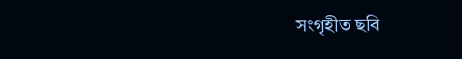সংগৃহীত ছবি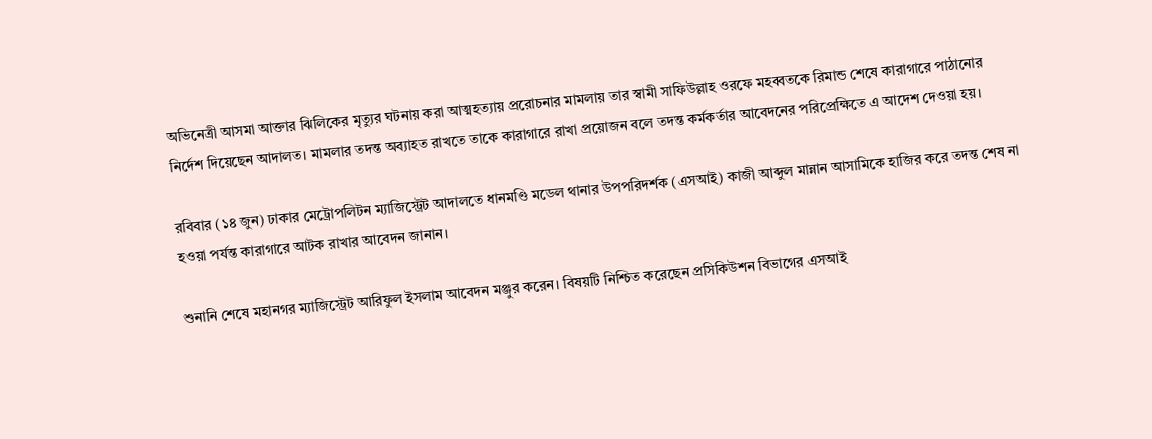অভিনেত্রী আসমা আক্তার ঝিলিকের মৃত্যুর ঘটনায় করা আত্মহত্যায় প্ররোচনার মামলায় তার স্বামী সাফিউল্লাহ ওরফে মহব্বতকে রিমান্ড শেষে কারাগারে পাঠানোর নির্দেশ দিয়েছেন আদালত। মামলার তদন্ত অব্যাহত রাখতে তাকে কারাগারে রাখা প্রয়োজন বলে তদন্ত কর্মকর্তার আবেদনের পরিপ্রেক্ষিতে এ আদেশ দেওয়া হয়।

রবিবার (১৪ জুন) ঢাকার মেট্রোপলিটন ম্যাজিস্ট্রেট আদালতে ধানমণ্ডি মডেল থানার উপপরিদর্শক (এসআই) কাজী আব্দুল মান্নান আসামিকে হাজির করে তদন্ত শেষ না হওয়া পর্যন্ত কারাগারে আটক রাখার আবেদন জানান।

শুনানি শেষে মহানগর ম্যাজিস্ট্রেট আরিফুল ইসলাম আবেদন মঞ্জুর করেন। বিষয়টি নিশ্চিত করেছেন প্রসিকিউশন বিভাগের এসআই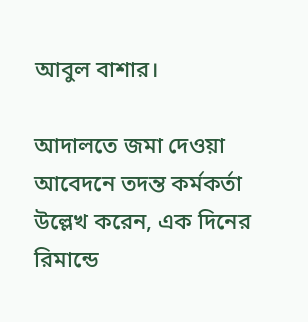আবুল বাশার।

আদালতে জমা দেওয়া আবেদনে তদন্ত কর্মকর্তা উল্লেখ করেন, এক দিনের রিমান্ডে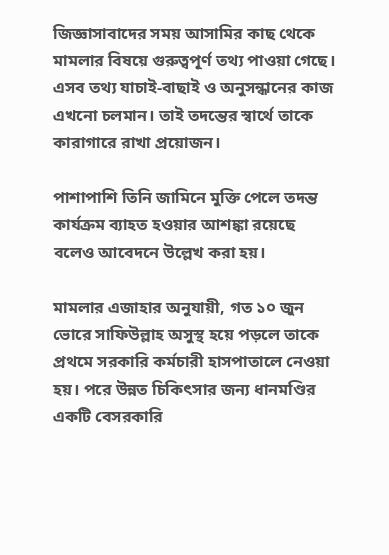জিজ্ঞাসাবাদের সময় আসামির কাছ থেকে মামলার বিষয়ে গুরুত্বপূর্ণ তথ্য পাওয়া গেছে। এসব তথ্য যাচাই-বাছাই ও অনুসন্ধানের কাজ এখনো চলমান। তাই তদন্তের স্বার্থে তাকে কারাগারে রাখা প্রয়োজন।

পাশাপাশি তিনি জামিনে মুক্তি পেলে তদন্ত কার্যক্রম ব্যাহত হওয়ার আশঙ্কা রয়েছে বলেও আবেদনে উল্লেখ করা হয়।

মামলার এজাহার অনুযায়ী, গত ১০ জুন ভোরে সাফিউল্লাহ অসুস্থ হয়ে পড়লে তাকে প্রথমে সরকারি কর্মচারী হাসপাতালে নেওয়া হয়। পরে উন্নত চিকিৎসার জন্য ধানমণ্ডির একটি বেসরকারি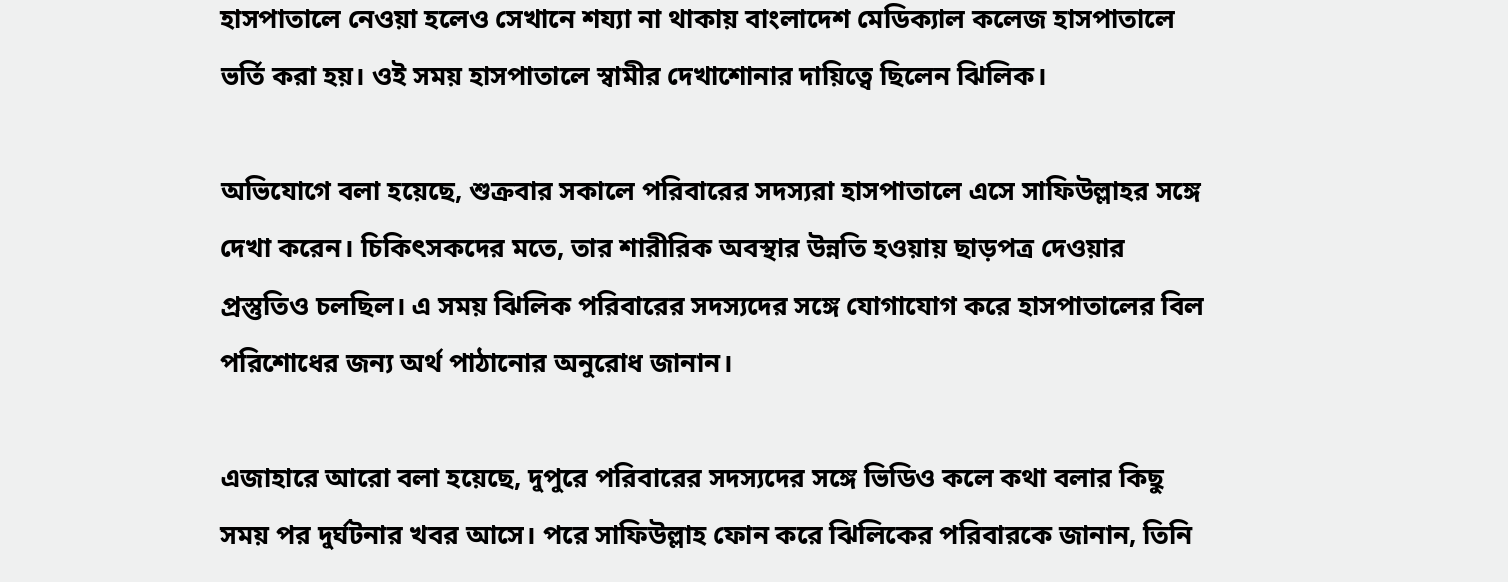হাসপাতালে নেওয়া হলেও সেখানে শয্যা না থাকায় বাংলাদেশ মেডিক্যাল কলেজ হাসপাতালে ভর্তি করা হয়। ওই সময় হাসপাতালে স্বামীর দেখাশোনার দায়িত্বে ছিলেন ঝিলিক।

অভিযোগে বলা হয়েছে, শুক্রবার সকালে পরিবারের সদস্যরা হাসপাতালে এসে সাফিউল্লাহর সঙ্গে দেখা করেন। চিকিৎসকদের মতে, তার শারীরিক অবস্থার উন্নতি হওয়ায় ছাড়পত্র দেওয়ার প্রস্তুতিও চলছিল। এ সময় ঝিলিক পরিবারের সদস্যদের সঙ্গে যোগাযোগ করে হাসপাতালের বিল পরিশোধের জন্য অর্থ পাঠানোর অনুরোধ জানান।

এজাহারে আরো বলা হয়েছে, দুপুরে পরিবারের সদস্যদের সঙ্গে ভিডিও কলে কথা বলার কিছু সময় পর দুর্ঘটনার খবর আসে। পরে সাফিউল্লাহ ফোন করে ঝিলিকের পরিবারকে জানান, তিনি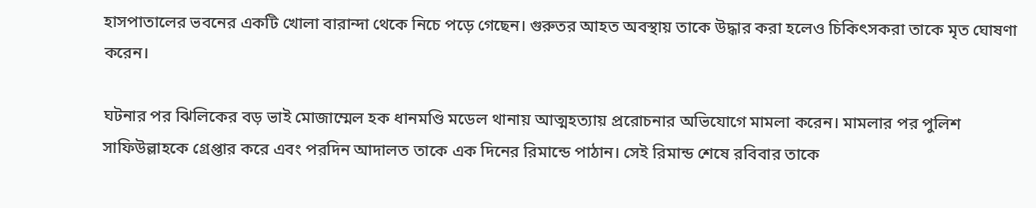হাসপাতালের ভবনের একটি খোলা বারান্দা থেকে নিচে পড়ে গেছেন। গুরুতর আহত অবস্থায় তাকে উদ্ধার করা হলেও চিকিৎসকরা তাকে মৃত ঘোষণা করেন।

ঘটনার পর ঝিলিকের বড় ভাই মোজাম্মেল হক ধানমণ্ডি মডেল থানায় আত্মহত্যায় প্ররোচনার অভিযোগে মামলা করেন। মামলার পর পুলিশ সাফিউল্লাহকে গ্রেপ্তার করে এবং পরদিন আদালত তাকে এক দিনের রিমান্ডে পাঠান। সেই রিমান্ড শেষে রবিবার তাকে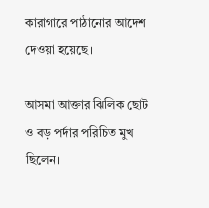কারাগারে পাঠানোর আদেশ দেওয়া হয়েছে।

আসমা আক্তার ঝিলিক ছোট ও বড় পর্দার পরিচিত মুখ ছিলেন।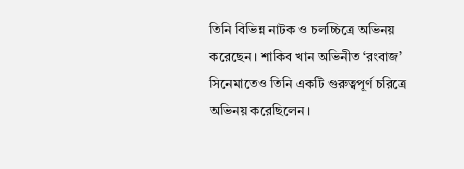তিনি বিভিন্ন নাটক ও চলচ্চিত্রে অভিনয় করেছেন। শাকিব খান অভিনীত ‘রংবাজ’ সিনেমাতেও তিনি একটি গুরুত্বপূর্ণ চরিত্রে অভিনয় করেছিলেন।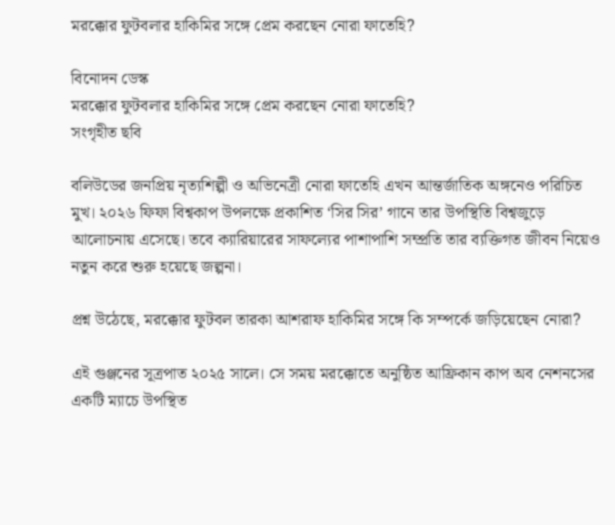মরক্কোর ফুটবলার হাকিমির সঙ্গে প্রেম করছেন নোরা ফাতেহি?

বিনোদন ডেস্ক
মরক্কোর ফুটবলার হাকিমির সঙ্গে প্রেম করছেন নোরা ফাতেহি?
সংগৃহীত ছবি

বলিউডের জনপ্রিয় নৃত্যশিল্পী ও অভিনেত্রী নোরা ফাতেহি এখন আন্তর্জাতিক অঙ্গনেও পরিচিত মুখ। ২০২৬ ফিফা বিশ্বকাপ উপলক্ষে প্রকাশিত ‘সির সির’ গানে তার উপস্থিতি বিশ্বজুড়ে আলোচনায় এসেছে। তবে ক্যারিয়ারের সাফল্যের পাশাপাশি সম্প্রতি তার ব্যক্তিগত জীবন নিয়েও নতুন করে শুরু হয়েছে জল্পনা।

প্রশ্ন উঠেছে, মরক্কোর ফুটবল তারকা আশরাফ হাকিমির সঙ্গে কি সম্পর্কে জড়িয়েছেন নোরা?

এই গুঞ্জনের সূত্রপাত ২০২৫ সালে। সে সময় মরক্কোতে অনুষ্ঠিত আফ্রিকান কাপ অব নেশনসের একটি ম্যাচে উপস্থিত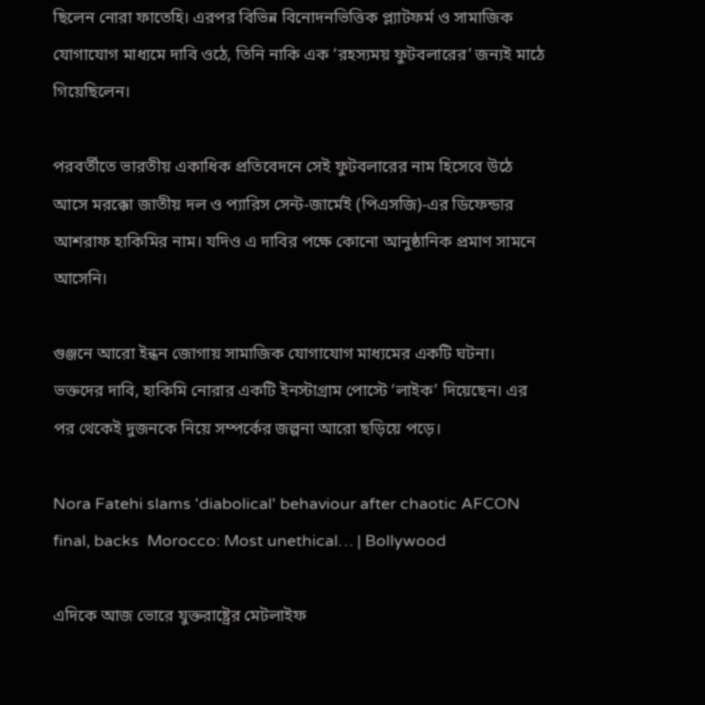ছিলেন নোরা ফাতেহি। এরপর বিভিন্ন বিনোদনভিত্তিক প্ল্যাটফর্ম ও সামাজিক যোগাযোগ মাধ্যমে দাবি ওঠে, তিনি নাকি এক ‘রহস্যময় ফুটবলারের’ জন্যই মাঠে গিয়েছিলেন।

পরবর্তীতে ভারতীয় একাধিক প্রতিবেদনে সেই ফুটবলারের নাম হিসেবে উঠে আসে মরক্কো জাতীয় দল ও প্যারিস সেন্ট-জার্মেই (পিএসজি)-এর ডিফেন্ডার আশরাফ হাকিমির নাম। যদিও এ দাবির পক্ষে কোনো আনুষ্ঠানিক প্রমাণ সামনে আসেনি।

গুঞ্জনে আরো ইন্ধন জোগায় সামাজিক যোগাযোগ মাধ্যমের একটি ঘটনা। ভক্তদের দাবি, হাকিমি নোরার একটি ইনস্টাগ্রাম পোস্টে ‘লাইক’ দিয়েছেন। এর পর থেকেই দুজনকে নিয়ে সম্পর্কের জল্পনা আরো ছড়িয়ে পড়ে।

Nora Fatehi slams 'diabolical' behaviour after chaotic AFCON final, backs  Morocco: Most unethical… | Bollywood

এদিকে আজ ভোরে যুক্তরাষ্ট্রের মেটলাইফ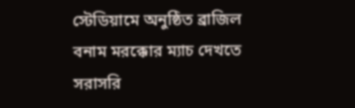স্টেডিয়ামে অনুষ্ঠিত ব্রাজিল বনাম মরক্কোর ম্যাচ দেখতে সরাসরি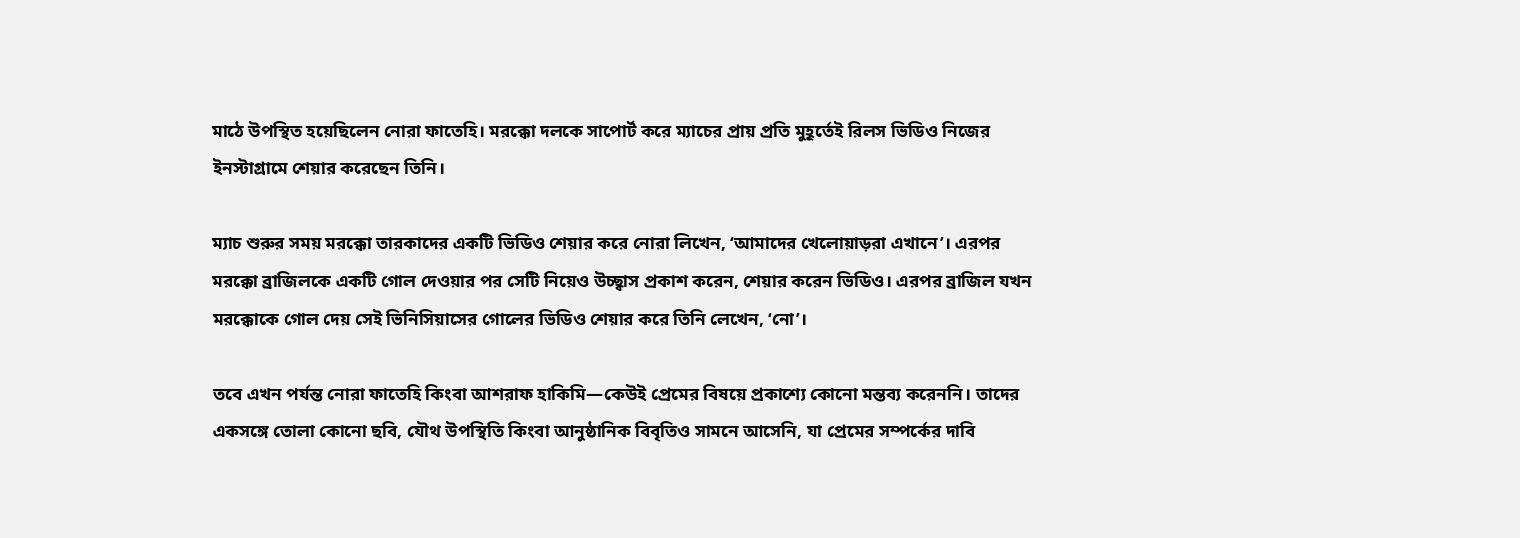মাঠে উপস্থিত হয়েছিলেন নোরা ফাতেহি। মরক্কো দলকে সাপোর্ট করে ম্যাচের প্রায় প্রতি মুহূর্তেই রিলস ভিডিও নিজের ইনস্টাগ্রামে শেয়ার করেছেন তিনি।

ম্যাচ শুরুর সময় মরক্কো তারকাদের একটি ভিডিও শেয়ার করে নোরা লিখেন, ‘আমাদের খেলোয়াড়রা এখানে’। এরপর মরক্কো ব্রাজিলকে একটি গোল দেওয়ার পর সেটি নিয়েও উচ্ছ্বাস প্রকাশ করেন, শেয়ার করেন ভিডিও। এরপর ব্রাজিল যখন মরক্কোকে গোল দেয় সেই ভিনিসিয়াসের গোলের ভিডিও শেয়ার করে তিনি লেখেন, ‘নো’।

তবে এখন পর্যন্ত নোরা ফাতেহি কিংবা আশরাফ হাকিমি—কেউই প্রেমের বিষয়ে প্রকাশ্যে কোনো মন্তব্য করেননি। তাদের একসঙ্গে তোলা কোনো ছবি, যৌথ উপস্থিতি কিংবা আনুষ্ঠানিক বিবৃতিও সামনে আসেনি, যা প্রেমের সম্পর্কের দাবি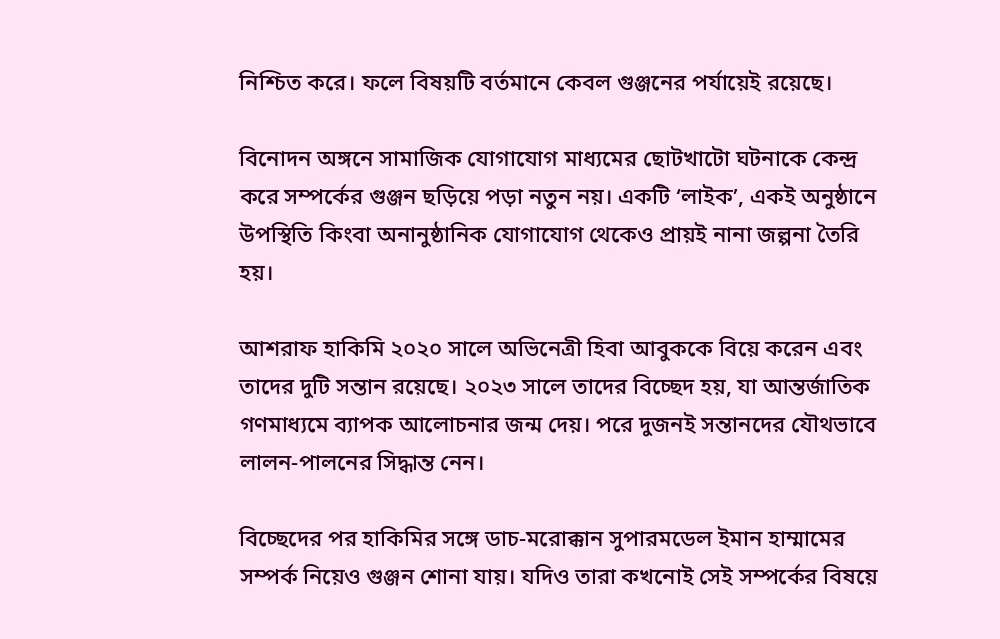নিশ্চিত করে। ফলে বিষয়টি বর্তমানে কেবল গুঞ্জনের পর্যায়েই রয়েছে।

বিনোদন অঙ্গনে সামাজিক যোগাযোগ মাধ্যমের ছোটখাটো ঘটনাকে কেন্দ্র করে সম্পর্কের গুঞ্জন ছড়িয়ে পড়া নতুন নয়। একটি ‘লাইক’, একই অনুষ্ঠানে উপস্থিতি কিংবা অনানুষ্ঠানিক যোগাযোগ থেকেও প্রায়ই নানা জল্পনা তৈরি হয়।

আশরাফ হাকিমি ২০২০ সালে অভিনেত্রী হিবা আবুককে বিয়ে করেন এবং তাদের দুটি সন্তান রয়েছে। ২০২৩ সালে তাদের বিচ্ছেদ হয়, যা আন্তর্জাতিক গণমাধ্যমে ব্যাপক আলোচনার জন্ম দেয়। পরে দুজনই সন্তানদের যৌথভাবে লালন-পালনের সিদ্ধান্ত নেন।

বিচ্ছেদের পর হাকিমির সঙ্গে ডাচ-মরোক্কান সুপারমডেল ইমান হাম্মামের সম্পর্ক নিয়েও গুঞ্জন শোনা যায়। যদিও তারা কখনোই সেই সম্পর্কের বিষয়ে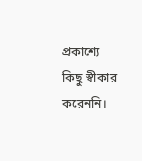প্রকাশ্যে কিছু স্বীকার করেননি।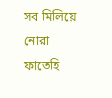সব মিলিয়ে নোরা ফাতেহি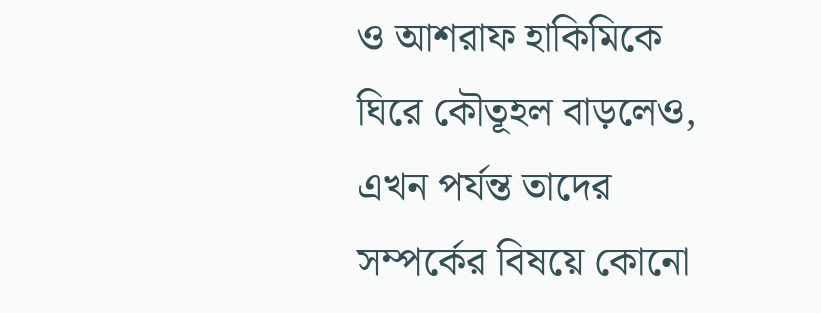ও আশরাফ হাকিমিকে ঘিরে কৌতূহল বাড়লেও, এখন পর্যন্ত তাদের সম্পর্কের বিষয়ে কোনো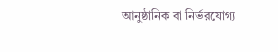আনুষ্ঠানিক বা নির্ভরযোগ্য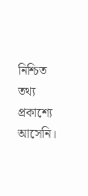নিশ্চিত তথ্য প্রকাশ্যে আসেনি।